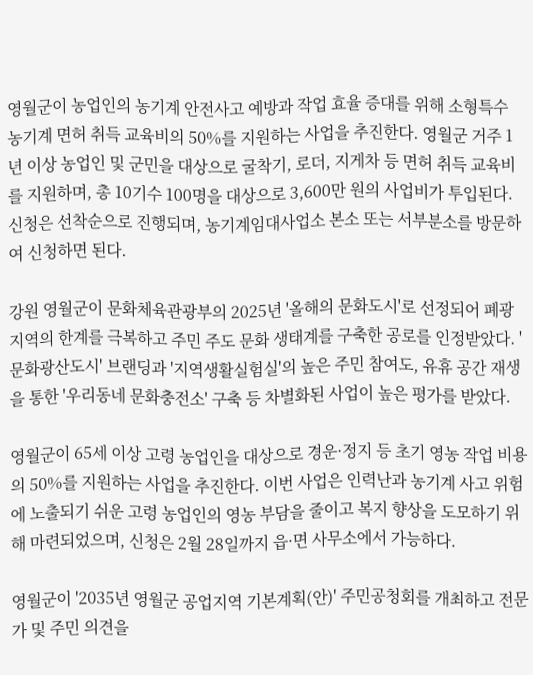영월군이 농업인의 농기계 안전사고 예방과 작업 효율 증대를 위해 소형특수 농기계 면허 취득 교육비의 50%를 지원하는 사업을 추진한다. 영월군 거주 1년 이상 농업인 및 군민을 대상으로 굴착기, 로더, 지게차 등 면허 취득 교육비를 지원하며, 총 10기수 100명을 대상으로 3,600만 원의 사업비가 투입된다. 신청은 선착순으로 진행되며, 농기계임대사업소 본소 또는 서부분소를 방문하여 신청하면 된다.

강원 영월군이 문화체육관광부의 2025년 '올해의 문화도시'로 선정되어 폐광 지역의 한계를 극복하고 주민 주도 문화 생태계를 구축한 공로를 인정받았다. '문화광산도시' 브랜딩과 '지역생활실험실'의 높은 주민 참여도, 유휴 공간 재생을 통한 '우리동네 문화충전소' 구축 등 차별화된 사업이 높은 평가를 받았다.

영월군이 65세 이상 고령 농업인을 대상으로 경운·정지 등 초기 영농 작업 비용의 50%를 지원하는 사업을 추진한다. 이번 사업은 인력난과 농기계 사고 위험에 노출되기 쉬운 고령 농업인의 영농 부담을 줄이고 복지 향상을 도모하기 위해 마련되었으며, 신청은 2월 28일까지 읍·면 사무소에서 가능하다.

영월군이 '2035년 영월군 공업지역 기본계획(안)' 주민공청회를 개최하고 전문가 및 주민 의견을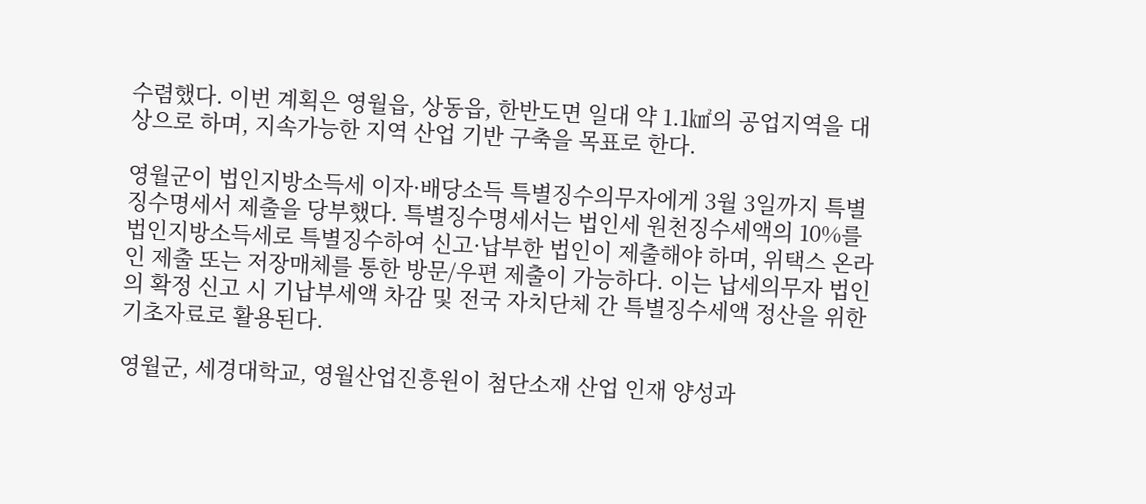수렴했다. 이번 계획은 영월읍, 상동읍, 한반도면 일대 약 1.1㎢의 공업지역을 대상으로 하며, 지속가능한 지역 산업 기반 구축을 목표로 한다.

영월군이 법인지방소득세 이자·배당소득 특별징수의무자에게 3월 3일까지 특별징수명세서 제출을 당부했다. 특별징수명세서는 법인세 원천징수세액의 10%를 법인지방소득세로 특별징수하여 신고·납부한 법인이 제출해야 하며, 위택스 온라인 제출 또는 저장매체를 통한 방문/우편 제출이 가능하다. 이는 납세의무자 법인의 확정 신고 시 기납부세액 차감 및 전국 자치단체 간 특별징수세액 정산을 위한 기초자료로 활용된다.

영월군, 세경대학교, 영월산업진흥원이 첨단소재 산업 인재 양성과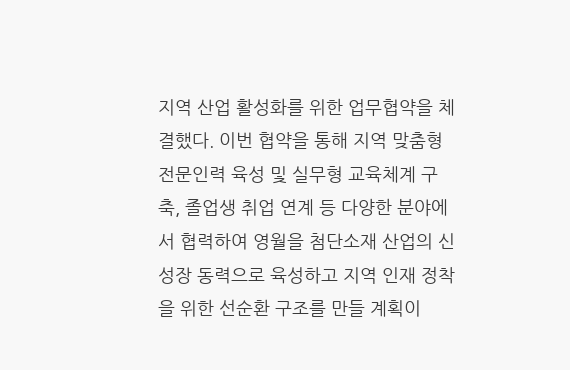지역 산업 활성화를 위한 업무협약을 체결했다. 이번 협약을 통해 지역 맞춤형 전문인력 육성 및 실무형 교육체계 구축, 졸업생 취업 연계 등 다양한 분야에서 협력하여 영월을 첨단소재 산업의 신성장 동력으로 육성하고 지역 인재 정착을 위한 선순환 구조를 만들 계획이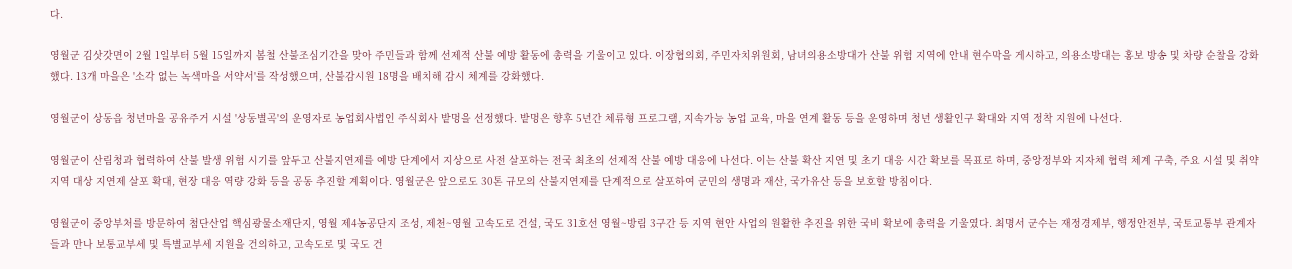다.

영월군 김삿갓면이 2월 1일부터 5월 15일까지 봄철 산불조심기간을 맞아 주민들과 함께 선제적 산불 예방 활동에 총력을 기울이고 있다. 이장협의회, 주민자치위원회, 남녀의용소방대가 산불 위험 지역에 안내 현수막을 게시하고, 의용소방대는 홍보 방송 및 차량 순찰을 강화했다. 13개 마을은 '소각 없는 녹색마을 서약서'를 작성했으며, 산불감시원 18명을 배치해 감시 체계를 강화했다.

영월군이 상동읍 청년마을 공유주거 시설 '상동별곡'의 운영자로 농업회사법인 주식회사 밭멍을 선정했다. 밭멍은 향후 5년간 체류형 프로그램, 지속가능 농업 교육, 마을 연계 활동 등을 운영하며 청년 생활인구 확대와 지역 정착 지원에 나선다.

영월군이 산림청과 협력하여 산불 발생 위험 시기를 앞두고 산불지연제를 예방 단계에서 지상으로 사전 살포하는 전국 최초의 선제적 산불 예방 대응에 나선다. 이는 산불 확산 지연 및 초기 대응 시간 확보를 목표로 하며, 중앙정부와 지자체 협력 체계 구축, 주요 시설 및 취약 지역 대상 지연제 살포 확대, 현장 대응 역량 강화 등을 공동 추진할 계획이다. 영월군은 앞으로도 30톤 규모의 산불지연제를 단계적으로 살포하여 군민의 생명과 재산, 국가유산 등을 보호할 방침이다.

영월군이 중앙부처를 방문하여 첨단산업 핵심광물소재단지, 영월 제4농공단지 조성, 제천~영월 고속도로 건설, 국도 31호선 영월~방림 3구간 등 지역 현안 사업의 원활한 추진을 위한 국비 확보에 총력을 기울였다. 최명서 군수는 재정경제부, 행정안전부, 국토교통부 관계자들과 만나 보통교부세 및 특별교부세 지원을 건의하고, 고속도로 및 국도 건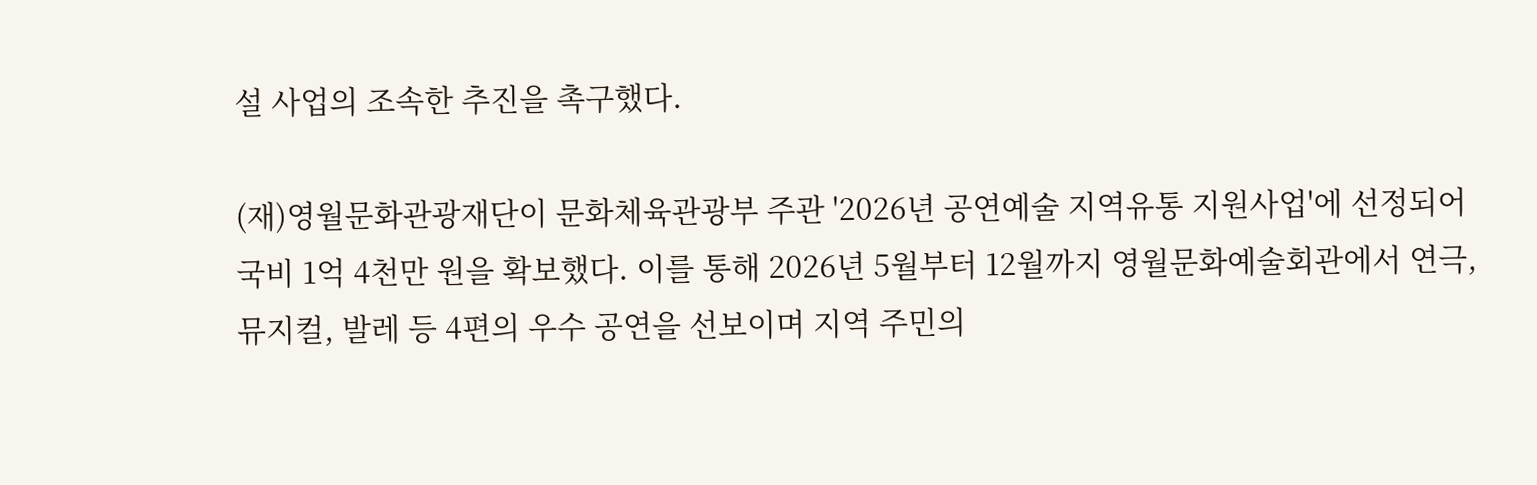설 사업의 조속한 추진을 촉구했다.

(재)영월문화관광재단이 문화체육관광부 주관 '2026년 공연예술 지역유통 지원사업'에 선정되어 국비 1억 4천만 원을 확보했다. 이를 통해 2026년 5월부터 12월까지 영월문화예술회관에서 연극, 뮤지컬, 발레 등 4편의 우수 공연을 선보이며 지역 주민의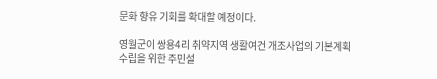문화 향유 기회를 확대할 예정이다.

영월군이 쌍용4리 취약지역 생활여건 개조사업의 기본계획 수립을 위한 주민설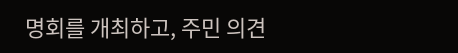명회를 개최하고, 주민 의견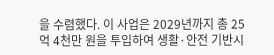을 수렴했다. 이 사업은 2029년까지 총 25억 4천만 원을 투입하여 생활·안전 기반시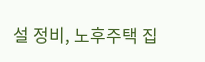설 정비, 노후주택 집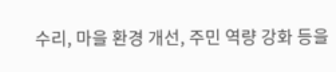수리, 마을 환경 개선, 주민 역량 강화 등을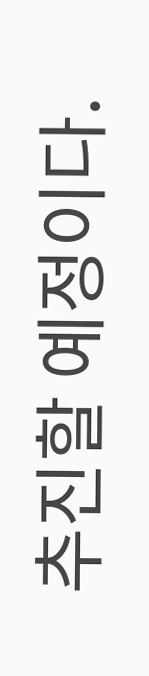추진할 예정이다.